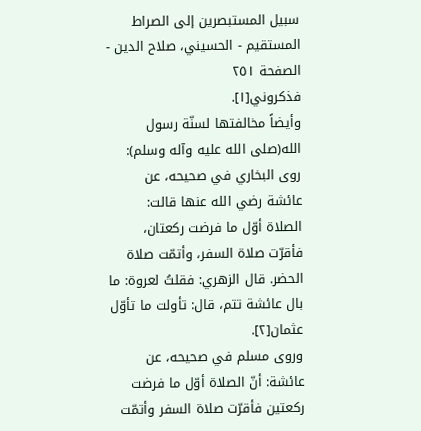سبيل المستبصرين إلى الصراط المستقيم - الحسيني، صلاح الدين - الصفحة ٢٥١
فذكروني[١].
وأيضاً مخالفتها لسنّة رسول الله(صلى الله عليه وآله وسلم):
روى البخاري في صحيحه، عن عائشة رضي الله عنها قالت: الصلاة أوّل ما فرضت ركعتان، فأقرّت صلاة السفر، وأتمّت صلاة الحضر. قال الزهري: فقلتُ لعروة: ما بال عائشة تتم، قال: تأولت ما تأوّل عثمان[٢].
وروى مسلم في صحيحه، عن عائشة: أنّ الصلاة أوّل ما فرضت ركعتين فأقرّت صلاة السفر وأتمّت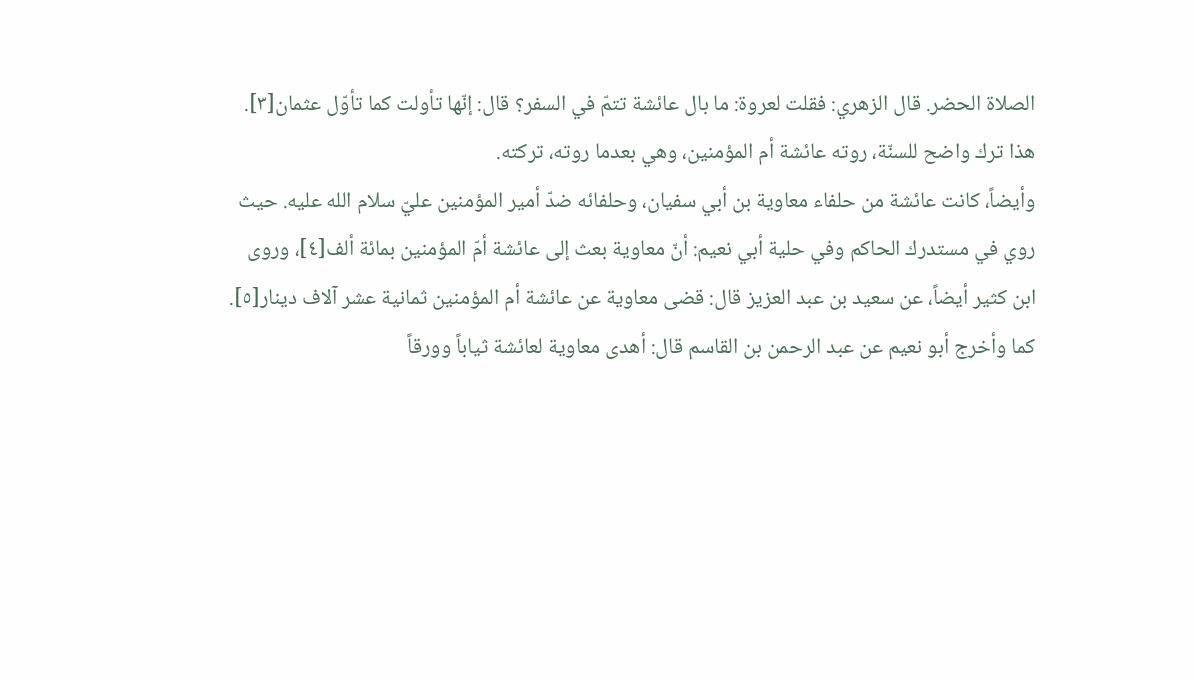الصلاة الحضر. قال الزهري: فقلت لعروة: ما بال عائشة تتمّ في السفر؟ قال: إنّها تأولت كما تأوّل عثمان[٣].
هذا ترك واضح للسنّة، روته عائشة أم المؤمنين، وهي بعدما روته، تركته.
وأيضاً، كانت عائشة من حلفاء معاوية بن أبي سفيان، وحلفائه ضدّ أمير المؤمنين عليّ سلام الله عليه. حيث روي في مستدرك الحاكم وفي حلية أبي نعيم: أنّ معاوية بعث إلى عائشة أمّ المؤمنين بمائة ألف[٤]، وروى ابن كثير أيضاً، عن سعيد بن عبد العزيز قال: قضى معاوية عن عائشة أم المؤمنين ثمانية عشر آلاف دينار[٥].
كما وأخرج أبو نعيم عن عبد الرحمن بن القاسم قال: أهدى معاوية لعائشة ثياباً وورقاً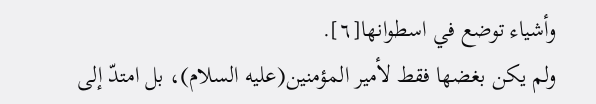وأشياء توضع في اسطوانها[٦].
ولم يكن بغضها فقط لأمير المؤمنين(عليه السلام)، بل امتدّ إلى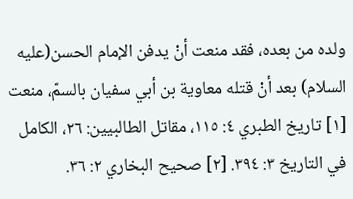ولده من بعده، فقد منعت أنْ يدفن الإمام الحسن(عليه السلام) بعد أنْ قتله معاوية بن أبي سفيان بالسمّ، منعت
[١] تاريخ الطبري ٤: ١١٥، مقاتل الطالبيين: ٢٦، الكامل في التاريخ ٣: ٣٩٤. [٢] صحيح البخاري ٢: ٣٦.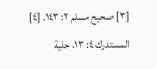[٣] صحيح مسلم ٢: ١٤٣. [٤] المستدرك ٤: ١٣، حلية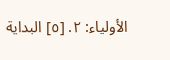الأولياء: ٢. [٥] البداية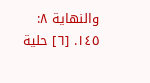والنهاية ٨: ١٤٥. [٦] حلية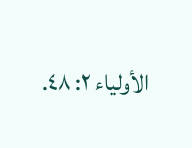الأولياء ٢: ٤٨.